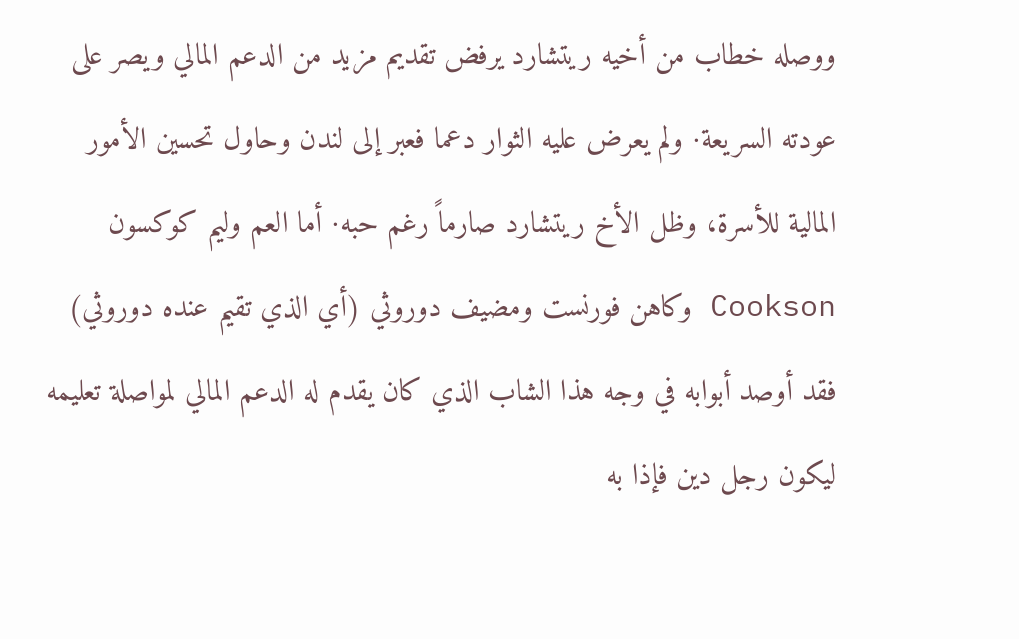ووصله خطاب من أخيه ريتشارد يرفض تقديم مزيد من الدعم المالي ويصر على عودته السريعة· ولم يعرض عليه الثوار دعما فعبر إلى لندن وحاول تحسين الأمور المالية للأسرة، وظل الأخ ريتشارد صارماً رغم حبه· أما العم وليم كوكسون Cookson وكاهن فورنست ومضيف دوروثي (أي الذي تقيم عنده دوروثي) فقد أوصد أبوابه في وجه هذا الشاب الذي كان يقدم له الدعم المالي لمواصلة تعليمه ليكون رجل دين فإذا به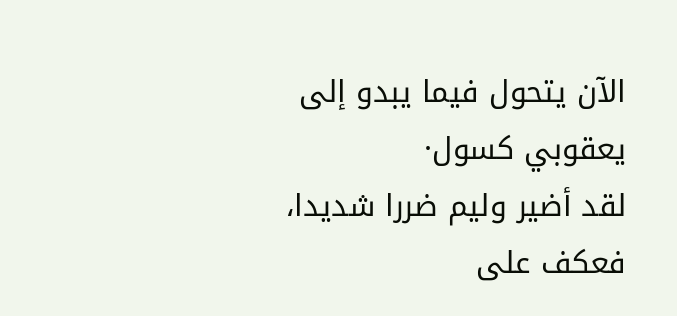الآن يتحول فيما يبدو إلى يعقوبي كسول·
لقد أضير وليم ضررا شديدا، فعكف على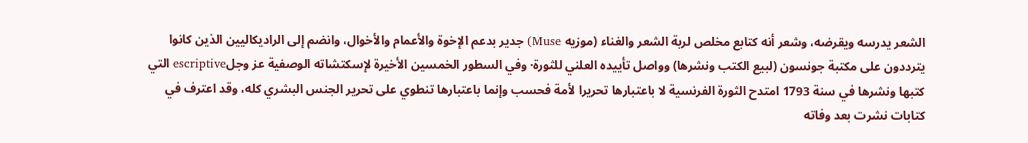الشعر يدرسه ويقرضه، وشعر أنه كتابع مخلص لربة الشعر والغناء (موزيه Muse) جدير بدعم الإخوة والأعمام والأخوال، وانضم إلى الراديكاليين الذين كانوا يترددون على مكتبة جونسون (لبيع الكتب ونشرها) وواصل تأييده العلني للثورة· وفي السطور الخمسين الأخيرة لإسكتشاته الوصفية عز وجلescriptive التي كتبها ونشرها في سنة 1793 امتدح الثورة الفرنسية لا باعتبارها تحريرا لأمة فحسب وإنما باعتبارها تنطوي على تحرير الجنس البشري كله، وقد اعترف في كتابات نشرت بعد وفاته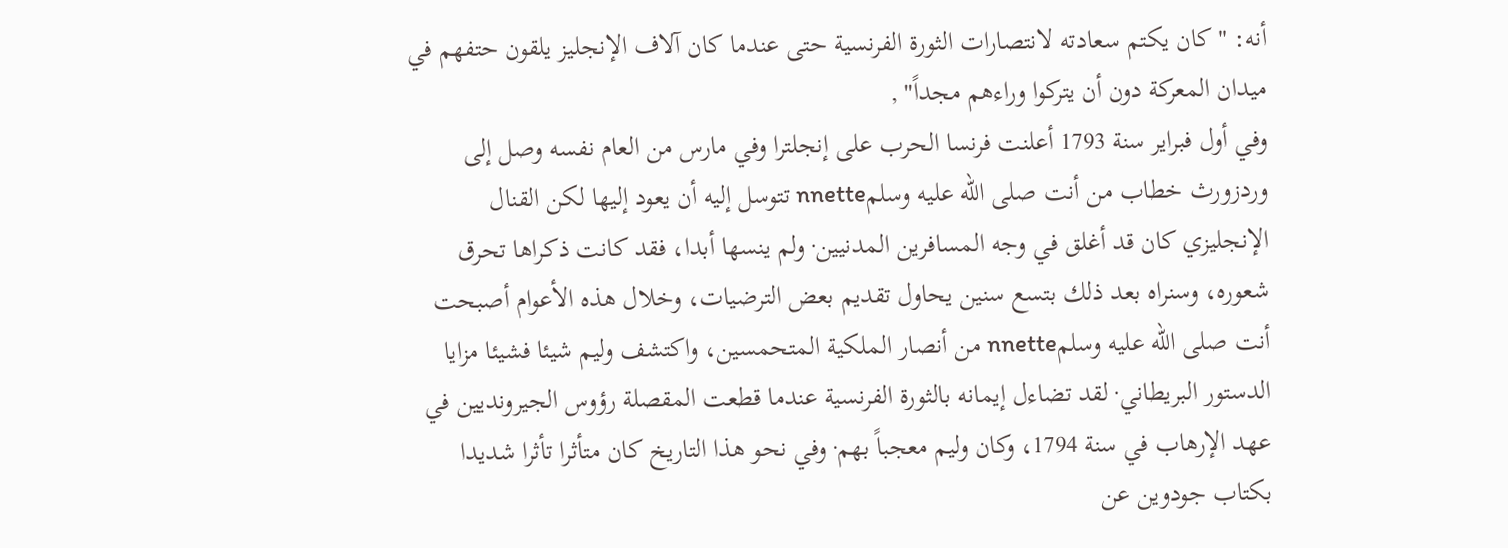أنه: "كان يكتم سعادته لانتصارات الثورة الفرنسية حتى عندما كان آلاف الإنجليز يلقون حتفهم في ميدان المعركة دون أن يتركوا وراءهم مجداً" ,
وفي أول فبراير سنة 1793 أعلنت فرنسا الحرب على إنجلترا وفي مارس من العام نفسه وصل إلى وردزورث خطاب من أنت صلى الله عليه وسلمnnette تتوسل إليه أن يعود إليها لكن القنال الإنجليزي كان قد أغلق في وجه المسافرين المدنيين· ولم ينسها أبدا، فقد كانت ذكراها تحرق شعوره، وسنراه بعد ذلك بتسع سنين يحاول تقديم بعض الترضيات، وخلال هذه الأعوام أصبحت أنت صلى الله عليه وسلمnnette من أنصار الملكية المتحمسين، واكتشف وليم شيئا فشيئا مزايا الدستور البريطاني· لقد تضاءل إيمانه بالثورة الفرنسية عندما قطعت المقصلة رؤوس الجيرونديين في عهد الإرهاب في سنة 1794، وكان وليم معجباً بهم· وفي نحو هذا التاريخ كان متأثرا تأثرا شديدا بكتاب جودوين عن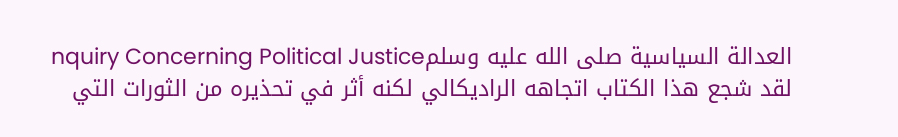العدالة السياسية صلى الله عليه وسلمnquiry Concerning Political Justice لقد شجع هذا الكتاب اتجاهه الراديكالي لكنه أثر في تحذيره من الثورات التي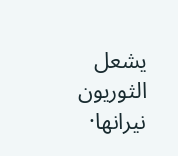يشعل الثوريون نيرانها·